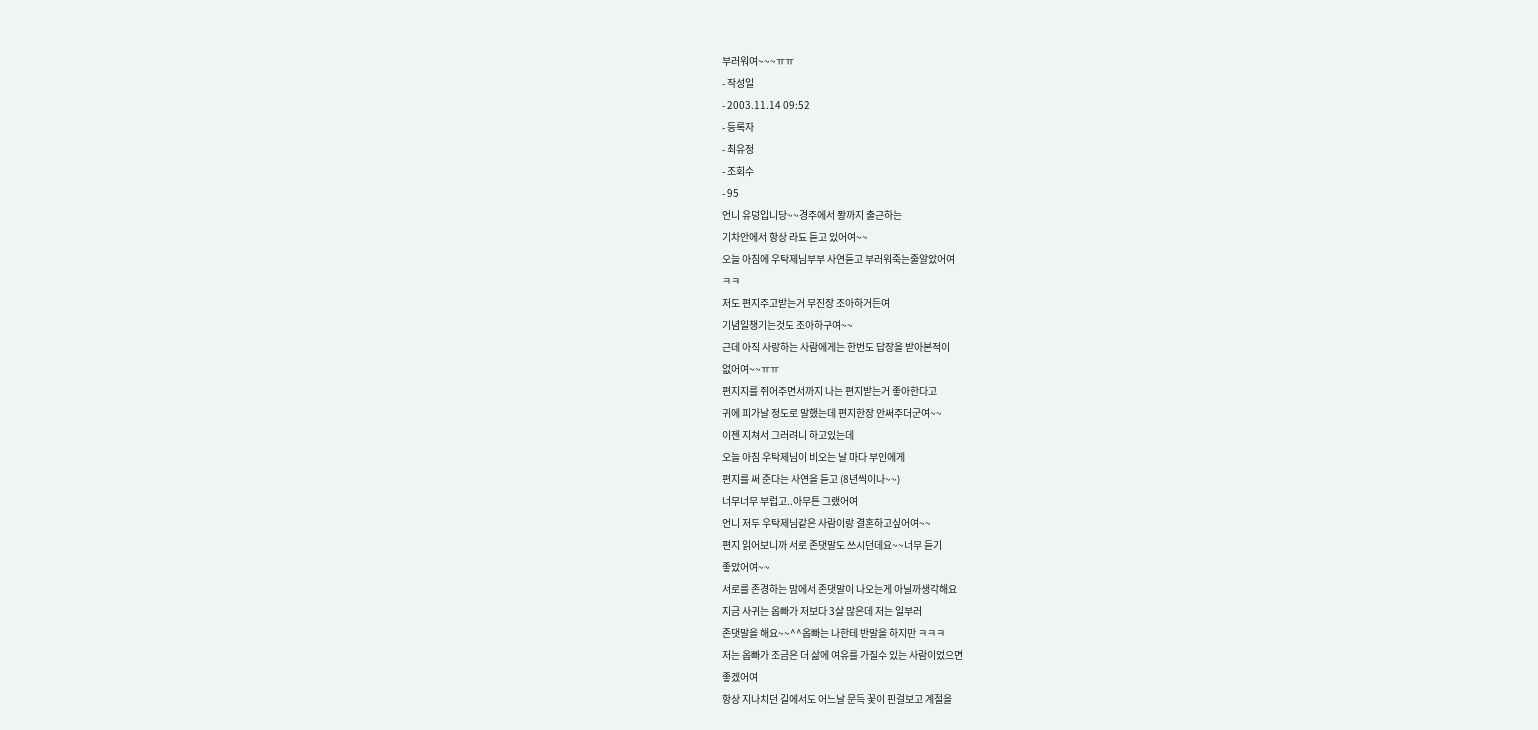부러워여~~~ㅠㅠ
- 작성일
- 2003.11.14 09:52
- 등록자
- 최유정
- 조회수
- 95
언니 유덩입니당~~경주에서 퐝까지 출근하는
기차안에서 항상 라됴 듣고 있어여~~
오늘 아침에 우탁제님부부 사연듣고 부러워죽는줄알았어여
ㅋㅋ
저도 편지주고받는거 무진장 조아하거든여
기념일챙기는것도 조아하구여~~
근데 아직 사랑하는 사람에게는 한번도 답장을 받아본적이
없어여~~ㅠㅠ
편지지를 쥐어주면서까지 나는 편지받는거 좋아한다고
귀에 피가날 정도로 말했는데 편지한장 안써주더군여~~
이젠 지쳐서 그러려니 하고있는데
오늘 아침 우탁제님이 비오는 날 마다 부인에게
편지를 써 준다는 사연을 듣고 (8년씩이나~~)
너무너무 부럽고..아무튼 그랬어여
언니 저두 우탁제님같은 사람이랑 결혼하고싶어여~~
편지 읽어보니까 서로 존댓말도 쓰시던데요~~너무 듣기
좋았어여~~
서로를 존경하는 맘에서 존댓말이 나오는게 아닐까생각해요
지금 사귀는 옵빠가 저보다 3살 많은데 저는 일부러
존댓말을 해요~~^^옵빠는 나한테 반말을 하지만 ㅋㅋㅋ
저는 옵빠가 조금은 더 삶에 여유를 가질수 있는 사람이었으면
좋겠어여
항상 지나치던 길에서도 어느날 문득 꽃이 핀걸보고 계절을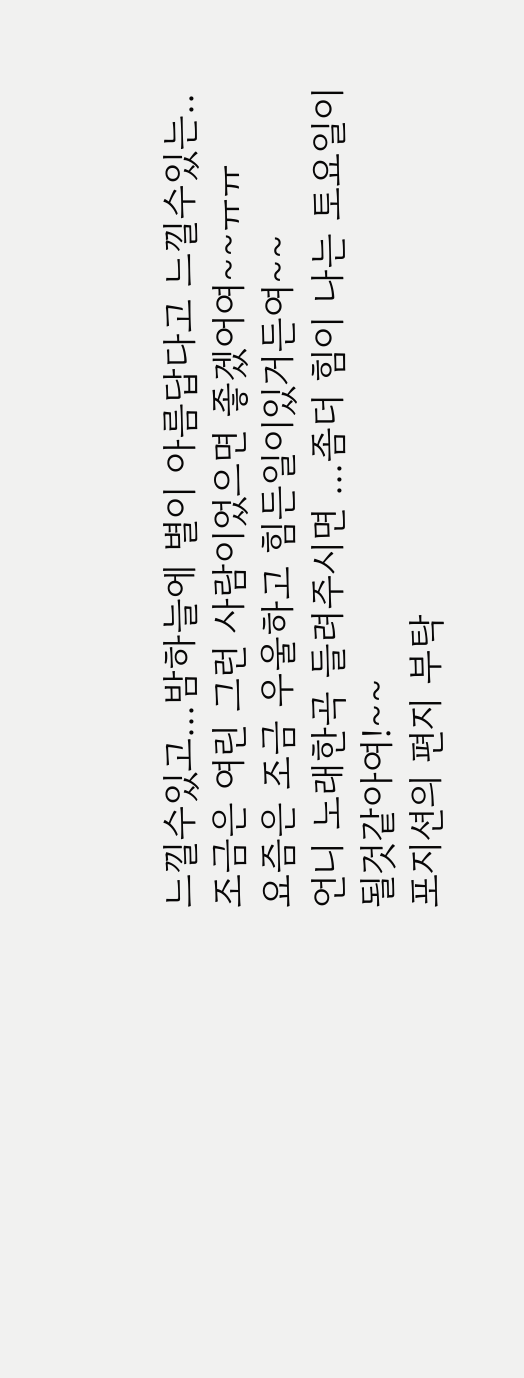느낄수있고...밤하늘에 별이 아름답다고 느낄수있는..
조금은 여린 그런 사람이었으면 좋겠어여~~ㅠㅠ
요즘은 조금 우울하고 힘든일이있거든여~~
언니 노래한곡 들려주시면 ...좀더 힘이 나는 토요일이
될것같아여!~~
포지션의 편지 부탁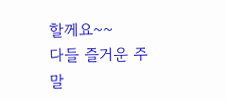할께요~~
다들 즐거운 주말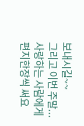보내시길~~
그리고 이번 주말...사랑하는 사람에게 편지한장씩 써요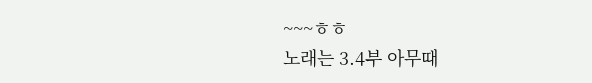~~~ㅎㅎ
노래는 3.4부 아무때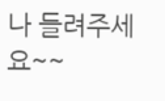나 들려주세요~~